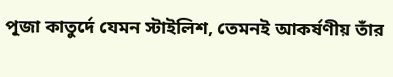পূজা কাতুর্দে যেমন স্টাইলিশ, তেমনই আকর্ষণীয় তাঁর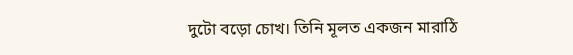দুটো বড়ো চোখ। তিনি মূলত একজন মারাঠি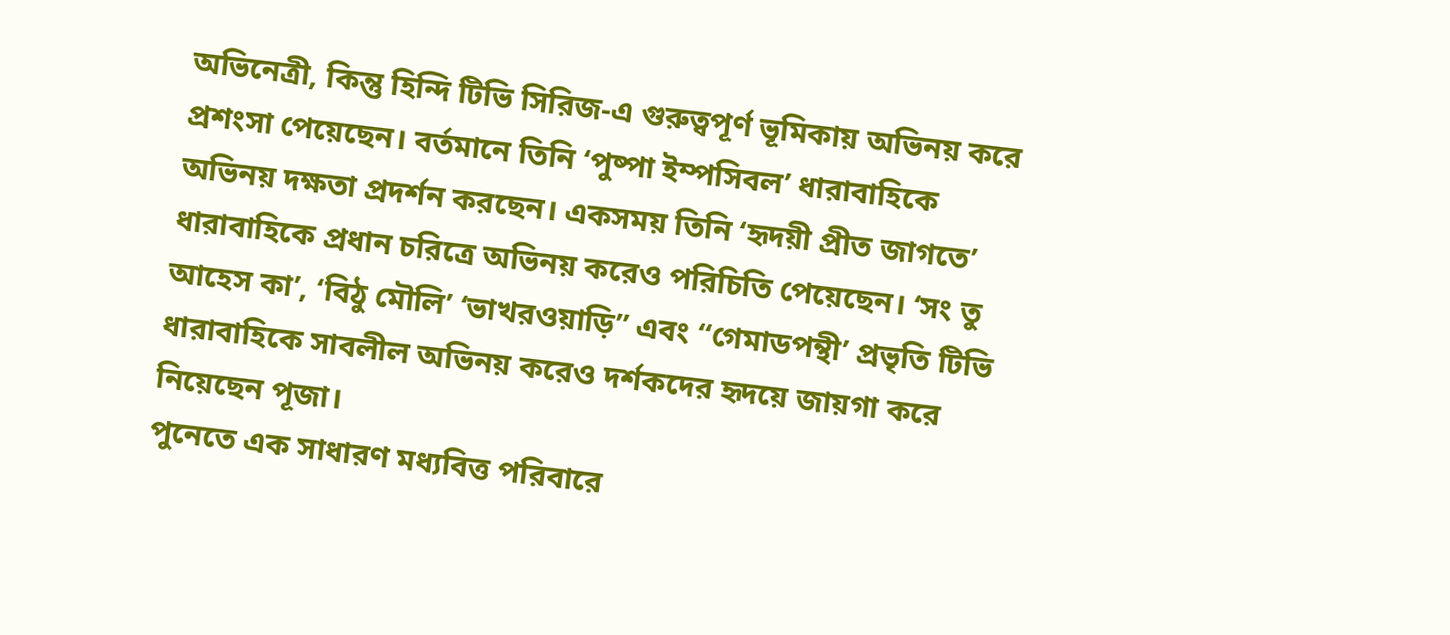অভিনেত্রী, কিন্তু হিন্দি টিভি সিরিজ-এ গুরুত্বপূর্ণ ভূমিকায় অভিনয় করে প্রশংসা পেয়েছেন। বর্তমানে তিনি ‘পুষ্পা ইম্পসিবল’ ধারাবাহিকে অভিনয় দক্ষতা প্রদর্শন করছেন। একসময় তিনি ‘হৃদয়ী প্রীত জাগতে’ ধারাবাহিকে প্রধান চরিত্রে অভিনয় করেও পরিচিতি পেয়েছেন। ‘সং তু আহেস কা’, ‘বিঠু মৌলি’ ‘ভাখরওয়াড়ি” এবং “গেমাডপন্থী’ প্রভৃতি টিভি ধারাবাহিকে সাবলীল অভিনয় করেও দর্শকদের হৃদয়ে জায়গা করে নিয়েছেন পূজা।
পুনেতে এক সাধারণ মধ্যবিত্ত পরিবারে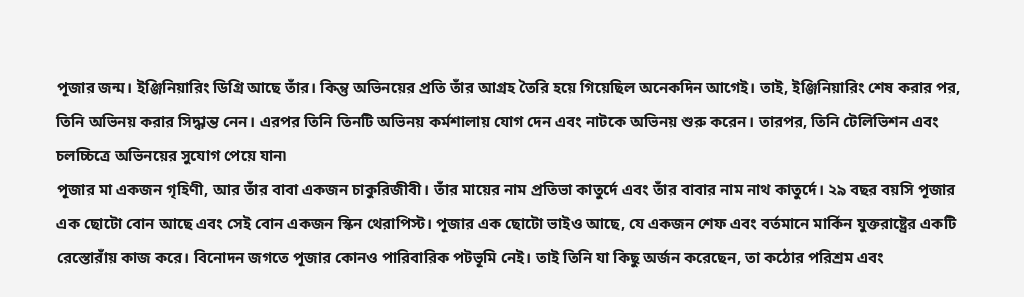পূজার জন্ম। ইঞ্জিনিয়ারিং ডিগ্রি আছে তাঁর। কিন্তু অভিনয়ের প্রতি তাঁর আগ্রহ তৈরি হয়ে গিয়েছিল অনেকদিন আগেই। তাই, ইঞ্জিনিয়ারিং শেষ করার পর, তিনি অভিনয় করার সিদ্ধান্ত নেন। এরপর তিনি তিনটি অভিনয় কর্মশালায় যোগ দেন এবং নাটকে অভিনয় শুরু করেন। তারপর, তিনি টেলিভিশন এবং চলচ্চিত্রে অভিনয়ের সুযোগ পেয়ে যান৷
পূজার মা একজন গৃহিণী, আর তাঁর বাবা একজন চাকুরিজীবী। তাঁর মায়ের নাম প্রতিভা কাতুর্দে এবং তাঁর বাবার নাম নাথ কাতুর্দে। ২৯ বছর বয়সি পূজার এক ছোটো বোন আছে এবং সেই বোন একজন স্কিন থেরাপিস্ট। পূজার এক ছোটো ভাইও আছে, যে একজন শেফ এবং বর্তমানে মার্কিন যুক্তরাষ্ট্রের একটি রেস্তোরাঁয় কাজ করে। বিনোদন জগতে পূজার কোনও পারিবারিক পটভূমি নেই। তাই তিনি যা কিছু অর্জন করেছেন, তা কঠোর পরিশ্রম এবং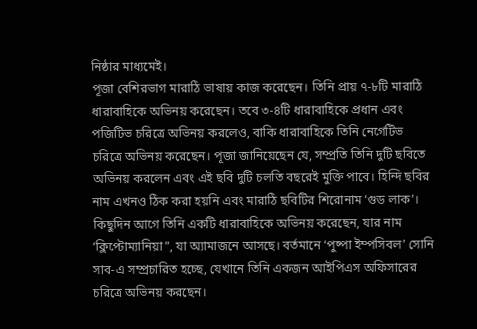নিষ্ঠার মাধ্যমেই।
পূজা বেশিরভাগ মারাঠি ভাষায় কাজ করেছেন। তিনি প্রায় ৭-৮টি মারাঠি ধারাবাহিকে অভিনয় করেছেন। তবে ৩-৪টি ধারাবাহিকে প্রধান এবং পজিটিভ চরিত্রে অভিনয় করলেও, বাকি ধারাবাহিকে তিনি নেগেটিভ চরিত্রে অভিনয় করেছেন। পূজা জানিয়েছেন যে, সম্প্রতি তিনি দুটি ছবিতে অভিনয় করলেন এবং এই ছবি দুটি চলতি বছরেই মুক্তি পাবে। হিন্দি ছবির নাম এখনও ঠিক করা হয়নি এবং মারাঠি ছবিটির শিরোনাম ‘গুড লাক’। কিছুদিন আগে তিনি একটি ধারাবাহিকে অভিনয় করেছেন, যার নাম ‘ক্লিপ্টোম্যানিয়া”, যা অ্যামাজনে আসছে। বর্তমানে ‘পুষ্পা ইম্পসিবল’ সোনি সাব-এ সম্প্রচারিত হচ্ছে, যেখানে তিনি একজন আইপিএস অফিসারের চরিত্রে অভিনয় করছেন।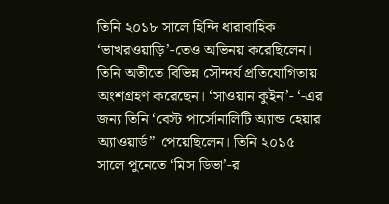তিনি ২০১৮ সালে হিন্দি ধারাবাহিক ‘ভাখরওয়াড়ি’-তেও অভিনয় করেছিলেন। তিনি অতীতে বিভিন্ন সৌন্দর্য প্রতিযোগিতায় অংশগ্রহণ করেছেন। ‘সাওয়ান কুইন’- ‘-এর জন্য তিনি ‘বেস্ট পার্সোনালিটি অ্যান্ড হেয়ার অ্যাওয়ার্ড” পেয়েছিলেন। তিনি ২০১৫ সালে পুনেতে ‘মিস ডিভা’-র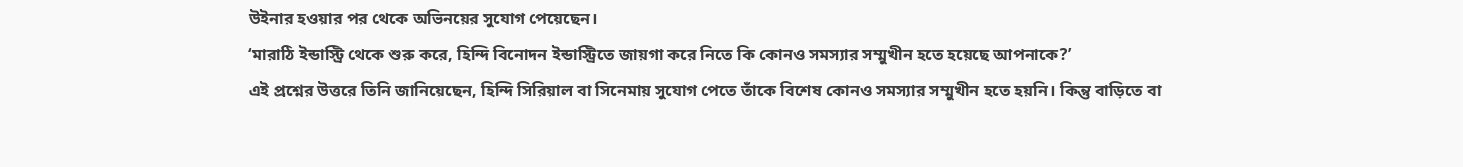উইনার হওয়ার পর থেকে অভিনয়ের সুযোগ পেয়েছেন।
‘মারাঠি ইন্ডাস্ট্রি থেকে শুরু করে, হিন্দি বিনোদন ইন্ডাস্ট্রিতে জায়গা করে নিতে কি কোনও সমস্যার সম্মুখীন হতে হয়েছে আপনাকে?’
এই প্রশ্নের উত্তরে তিনি জানিয়েছেন, হিন্দি সিরিয়াল বা সিনেমায় সুযোগ পেতে তাঁকে বিশেষ কোনও সমস্যার সম্মুখীন হতে হয়নি। কিন্তু বাড়িতে বা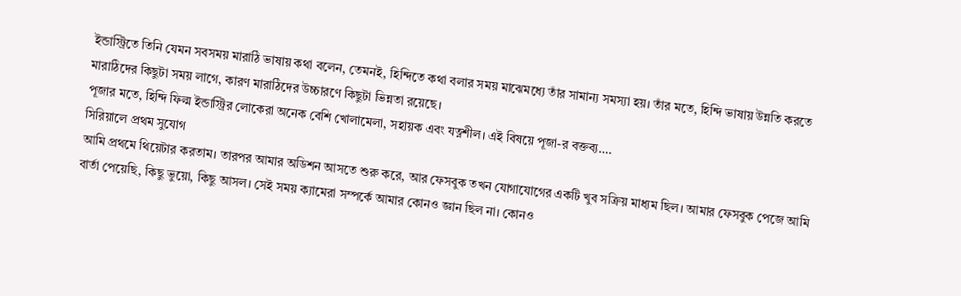ইন্ডাস্ট্রিতে তিনি যেমন সবসময় মারাঠি ভাষায় কথা বলেন, তেমনই, হিন্দিতে কথা বলার সময় মাঝেমধ্যে তাঁর সামান্য সমস্যা হয়। তাঁর মতে, হিন্দি ভাষায় উন্নতি করতে মারাঠিদের কিছুটা সময় লাগে, কারণ মারাঠিদের উচ্চারণে কিছুটা ভিন্নতা রয়েছে।
পূজার মতে, হিন্দি ফিল্ম ইন্ডাস্ট্রির লোকেরা অনেক বেশি খোলামেলা, সহায়ক এবং যত্নশীল। এই বিষয়ে পূজা-র বক্তব্য….
সিরিয়ালে প্রথম সুযোগ
আমি প্রথমে থিয়েটার করতাম। তারপর আমার অডিশন আসতে শুরু করে, আর ফেসবুক তখন যোগাযোগের একটি খুব সক্রিয় মাধ্যম ছিল। আমার ফেসবুক পেজে আমি বার্তা পেয়েছি, কিছু ভুয়ো, কিছু আসল। সেই সময় ক্যামেরা সম্পর্কে আমার কোনও জ্ঞান ছিল না। কোনও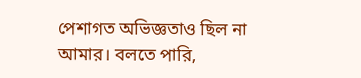পেশাগত অভিজ্ঞতাও ছিল না আমার। বলতে পারি,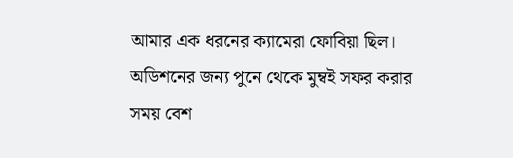আমার এক ধরনের ক্যামেরা ফোবিয়া ছিল। অডিশনের জন্য পুনে থেকে মুম্বই সফর করার সময় বেশ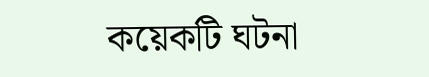কয়েকটি ঘটনা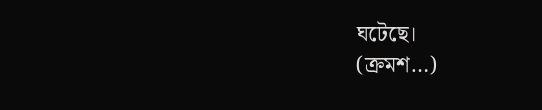ঘটেছে।
(ক্রমশ…)